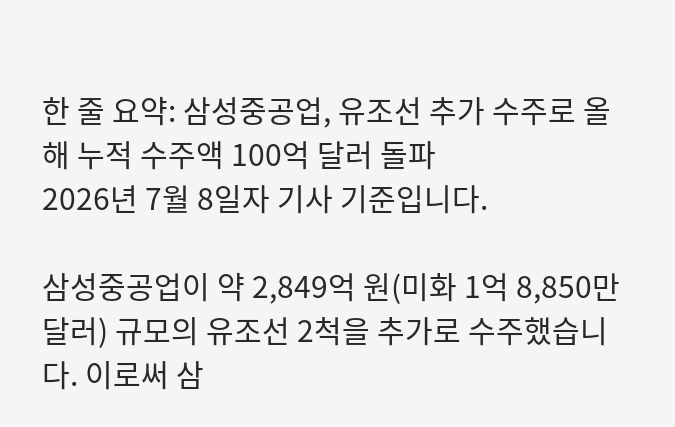한 줄 요약: 삼성중공업, 유조선 추가 수주로 올해 누적 수주액 100억 달러 돌파
2026년 7월 8일자 기사 기준입니다.

삼성중공업이 약 2,849억 원(미화 1억 8,850만 달러) 규모의 유조선 2척을 추가로 수주했습니다. 이로써 삼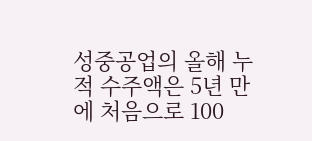성중공업의 올해 누적 수주액은 5년 만에 처음으로 100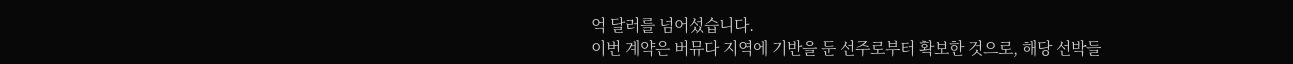억 달러를 넘어섰습니다.
이번 계약은 버뮤다 지역에 기반을 둔 선주로부터 확보한 것으로, 해당 선박들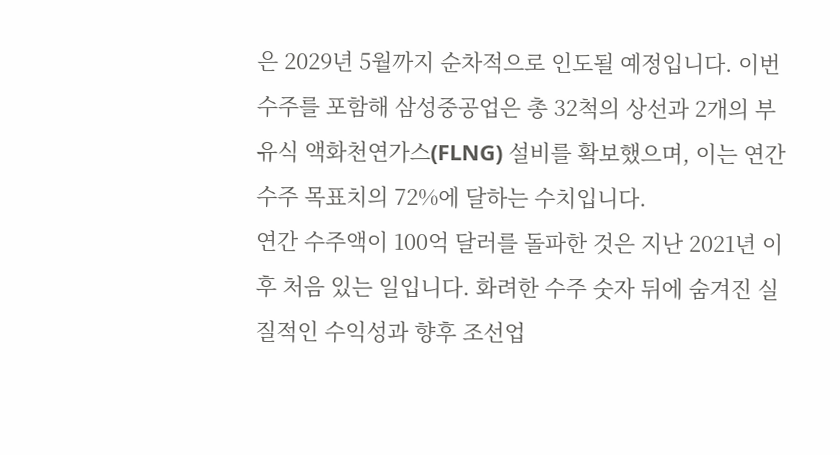은 2029년 5월까지 순차적으로 인도될 예정입니다. 이번 수주를 포함해 삼성중공업은 총 32척의 상선과 2개의 부유식 액화천연가스(FLNG) 설비를 확보했으며, 이는 연간 수주 목표치의 72%에 달하는 수치입니다.
연간 수주액이 100억 달러를 돌파한 것은 지난 2021년 이후 처음 있는 일입니다. 화려한 수주 숫자 뒤에 숨겨진 실질적인 수익성과 향후 조선업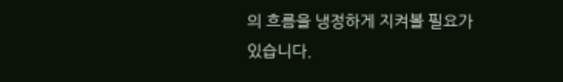의 흐름을 냉정하게 지켜볼 필요가 있습니다.